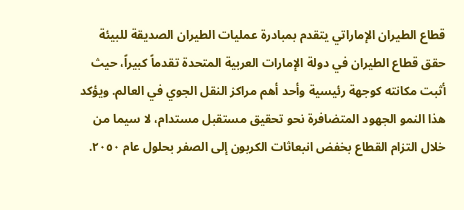قطاع الطيران الإماراتي يتقدم بمبادرة عمليات الطيران الصديقة للبيئة
حقق قطاع الطيران في دولة الإمارات العربية المتحدة تقدماً كبيراً، حيث أثبت مكانته كوجهة رئيسية وأحد أهم مراكز النقل الجوي في العالم. ويؤكد هذا النمو الجهود المتضافرة نحو تحقيق مستقبل مستدام، لا سيما من خلال التزام القطاع بخفض انبعاثات الكربون إلى الصفر بحلول عام ٢٠٥٠.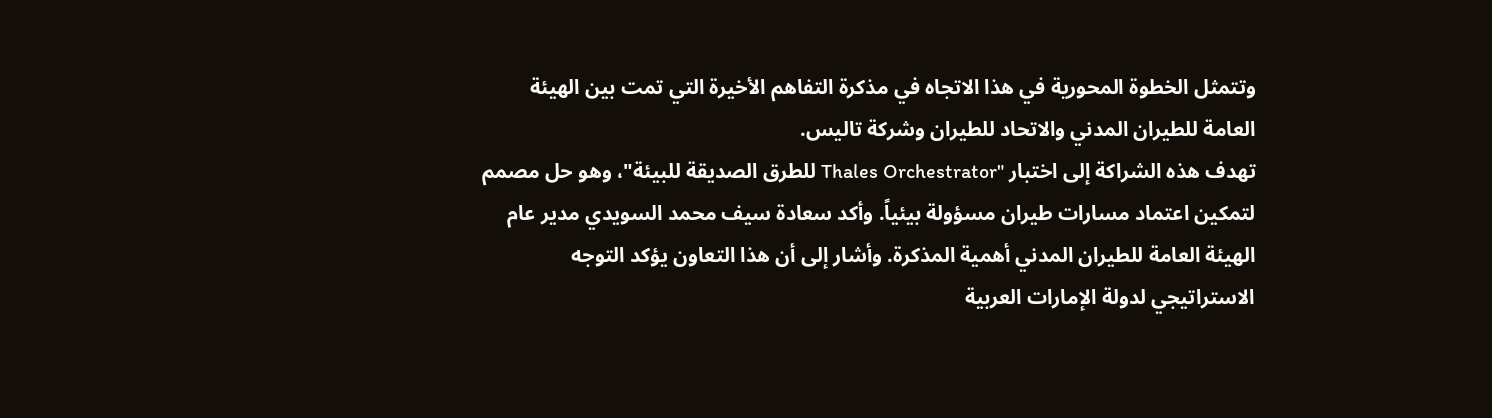وتتمثل الخطوة المحورية في هذا الاتجاه في مذكرة التفاهم الأخيرة التي تمت بين الهيئة العامة للطيران المدني والاتحاد للطيران وشركة تاليس.
تهدف هذه الشراكة إلى اختبار "Thales Orchestrator للطرق الصديقة للبيئة"، وهو حل مصمم لتمكين اعتماد مسارات طيران مسؤولة بيئياً. وأكد سعادة سيف محمد السويدي مدير عام الهيئة العامة للطيران المدني أهمية المذكرة. وأشار إلى أن هذا التعاون يؤكد التوجه الاستراتيجي لدولة الإمارات العربية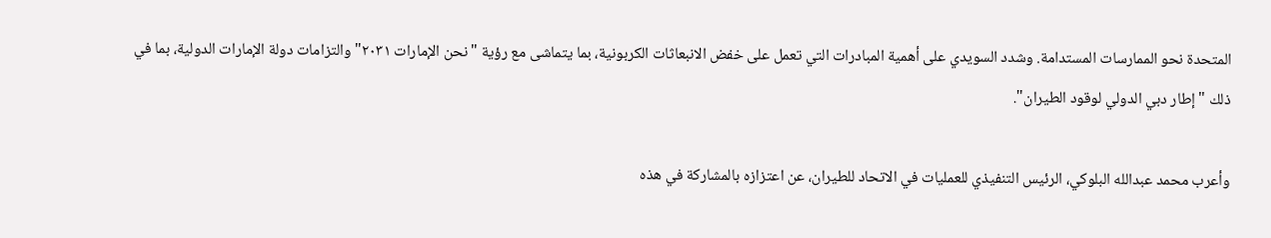المتحدة نحو الممارسات المستدامة. وشدد السويدي على أهمية المبادرات التي تعمل على خفض الانبعاثات الكربونية، بما يتماشى مع رؤية "نحن الإمارات ٢٠٣١" والتزامات دولة الإمارات الدولية، بما في ذلك "إطار دبي الدولي لوقود الطيران".

وأعرب محمد عبدالله البلوكي، الرئيس التنفيذي للعمليات في الاتحاد للطيران، عن اعتزازه بالمشاركة في هذه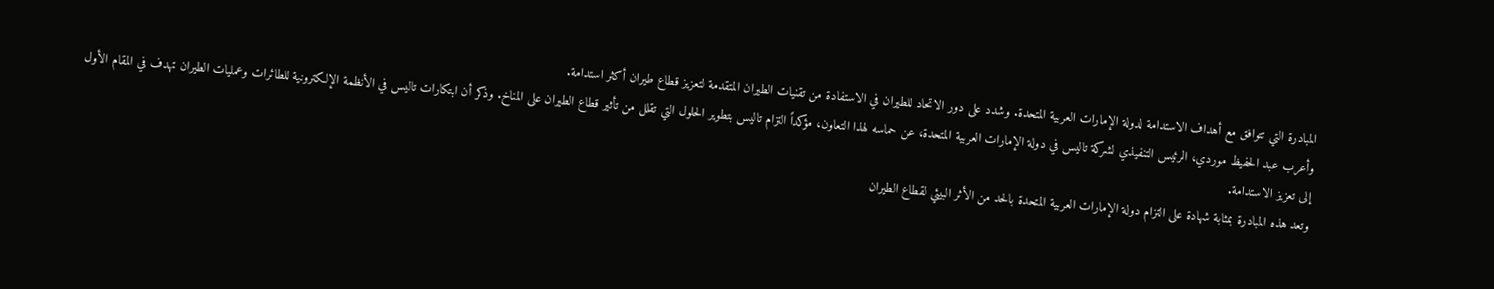المبادرة التي تتوافق مع أهداف الاستدامة لدولة الإمارات العربية المتحدة. وشدد على دور الاتحاد للطيران في الاستفادة من تقنيات الطيران المتقدمة لتعزيز قطاع طيران أكثر استدامة.
وأعرب عبد الحفيظ موردي، الرئيس التنفيذي لشركة تاليس في دولة الإمارات العربية المتحدة، عن حماسه لهذا التعاون، مؤكداً التزام تاليس بتطوير الحلول التي تقلل من تأثير قطاع الطيران على المناخ. وذكر أن ابتكارات تاليس في الأنظمة الإلكترونية للطائرات وعمليات الطيران تهدف في المقام الأول إلى تعزيز الاستدامة.
وتعد هذه المبادرة بمثابة شهادة على التزام دولة الإمارات العربية المتحدة بالحد من الأثر البيئي لقطاع الطيران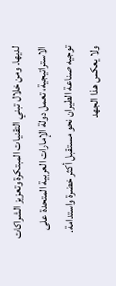لديها. ومن خلال تبني التقنيات المبتكرة وتعزيز الشراكات الاستراتيجية، تعمل دولة الإمارات العربية المتحدة على توجيه صناعة الطيران نحو مستقبل أكثر خضرة واستدامة. ولا يعكس هذا الجهد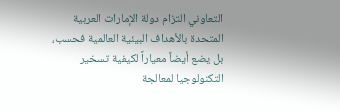التعاوني التزام دولة الإمارات العربية المتحدة بالأهداف البيئية العالمية فحسب، بل يضع أيضاً معياراً لكيفية تسخير التكنولوجيا لمعالجة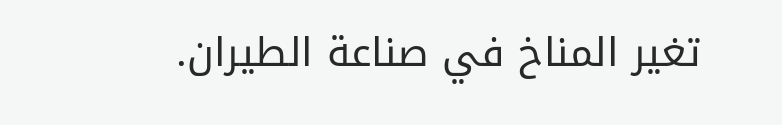تغير المناخ في صناعة الطيران.